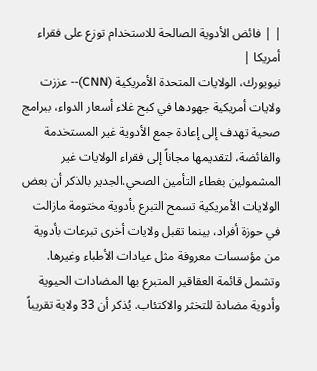| | فائض الأدوية الصالحة للاستخدام توزع على فقراء أمريكا |
نيويورك، الولايات المتحدة الأمريكية (CNN)-- عززت ولايات أمريكية جهودها في كبح غلاء أسعار الدواء، ببرامج صحية تهدف إلى إعادة جمع الأدوية غير المستخدمة والفائضة، لتقديمها مجاناً إلى فقراء الولايات غير المشمولين بغطاء التأمين الصحي.الجدير بالذكر أن بعض الولايات الأمريكية تسمح التبرع بأدوية مختومة مازالت في حوزة أفراد، بينما تقبل ولايات أخرى تبرعات بأدوية من مؤسسات معروفة مثل عيادات الأطباء وغيرها. وتشمل قائمة العقاقير المتبرع بها المضادات الحيوية وأدوية مضادة للتخثر والاكتئاب. يُذكر أن 33 ولاية تقريباً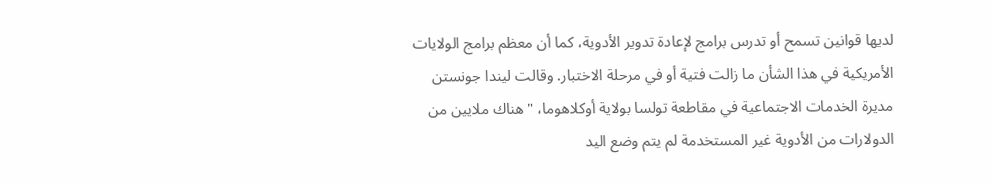لديها قوانين تسمح أو تدرس برامج لإعادة تدوير الأدوية، كما أن معظم برامج الولايات الأمريكية في هذا الشأن ما زالت فتية أو في مرحلة الاختبار. وقالت ليندا جونستن مديرة الخدمات الاجتماعية في مقاطعة تولسا بولاية أوكلاهوما، "هناك ملايين من الدولارات من الأدوية غير المستخدمة لم يتم وضع اليد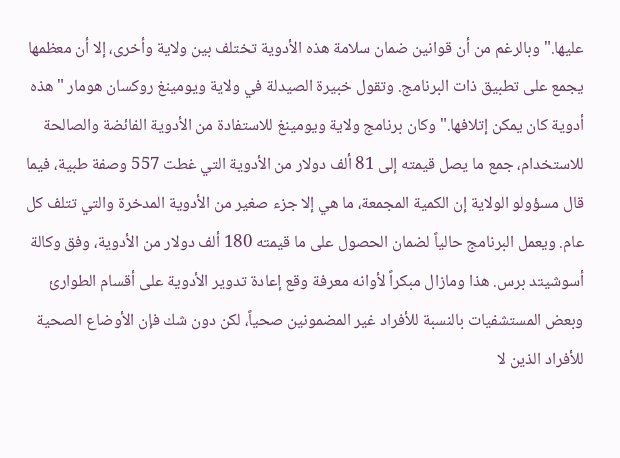عليها." وبالرغم من أن قوانين ضمان سلامة هذه الأدوية تختلف بين ولاية وأخرى، إلا أن معظمها يجمع على تطبيق ذات البرنامج. وتقول خبيرة الصيدلة في ولاية ويومينغ روكسان هومار "هذه أدوية كان يمكن إتلافها." وكان برنامج ولاية ويومينغ للاستفادة من الأدوية الفائضة والصالحة للاستخدام، جمع ما يصل قيمته إلى 81 ألف دولار من الأدوية التي غطت 557 وصفة طبية، فيما قال مسؤولو الولاية إن الكمية المجمعة، ما هي إلا جزء صغير من الأدوية المدخرة والتي تتلف كل عام. ويعمل البرنامج حالياً لضمان الحصول على ما قيمته 180 ألف دولار من الأدوية، وفق وكالة أسوشيتد برس. هذا ومازال مبكراً لأوانه معرفة وقع إعادة تدوير الأدوية على أقسام الطوارئ وبعض المستشفيات بالنسبة للأفراد غير المضمونين صحياً، لكن دون شك فإن الأوضاع الصحية للأفراد الذين لا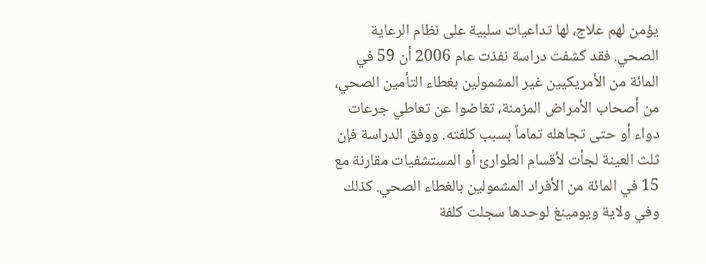يؤمن لهم علاج، لها تداعيات سلبية على نظام الرعاية الصحي. فقد كشفت دراسة نفذت عام 2006 أن 59 في المائة من الأمريكيين غير المشمولين بغطاء التأمين الصحي، من أصحاب الأمراض المزمنة، تغاضوا عن تعاطي جرعات دواء أو حتى تجاهله تماماً بسبب كلفته. ووفق الدراسة فإن ثلث العينة لجأت لأقسام الطوارئ أو المستشفيات مقارنة مع 15 في المائة من الأفراد المشمولين بالغطاء الصحي. كذلك وفي ولاية ويومينغ لوحدها سجلت كلفة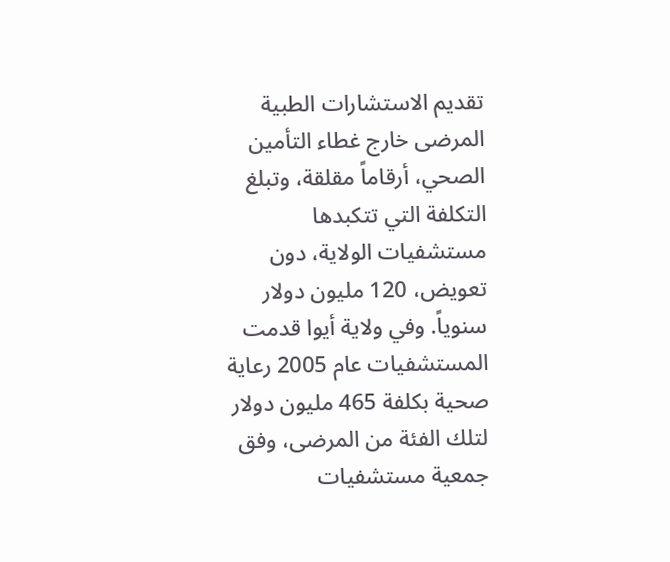تقديم الاستشارات الطبية المرضى خارج غطاء التأمين الصحي، أرقاماً مقلقة، وتبلغ التكلفة التي تتكبدها مستشفيات الولاية، دون تعويض، 120 مليون دولار سنوياً. وفي ولاية أيوا قدمت المستشفيات عام 2005 رعاية صحية بكلفة 465 مليون دولار لتلك الفئة من المرضى، وفق جمعية مستشفيات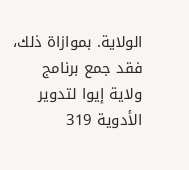الولاية. بموازاة ذلك، فقد جمع برنامج ولاية إيوا لتدوير الأدوية 319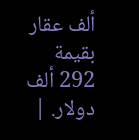ألف عقار بقيمة 292 ألف دولار. |